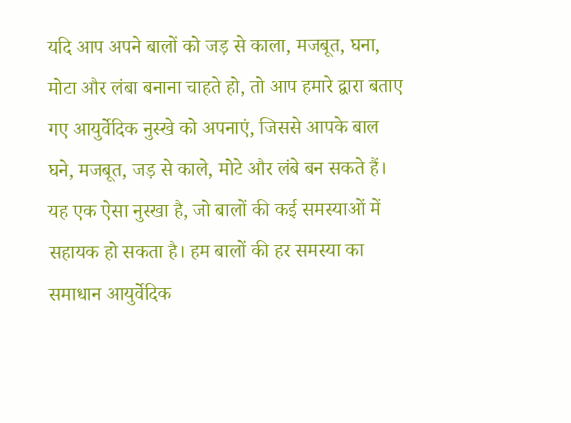यदि आप अपने बालों को जड़ से काला, मजबूत, घना, मोटा और लंबा बनाना चाहते हो, तो आप हमारे द्वारा बताए गए आयुर्वेदिक नुस्खे को अपनाएं, जिससे आपके बाल घने, मजबूत, जड़ से काले, मोटे और लंबे बन सकते हैं। यह एक ऐसा नुस्खा है, जो बालों की कई समस्याओं में सहायक हो सकता है। हम बालों की हर समस्या का समाधान आयुर्वेदिक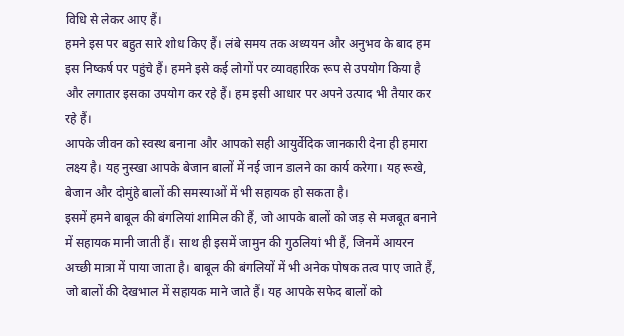विधि से लेकर आए हैं।
हमने इस पर बहुत सारे शोध किए हैं। लंबे समय तक अध्ययन और अनुभव के बाद हम इस निष्कर्ष पर पहुंचे हैं। हमने इसे कई लोगों पर व्यावहारिक रूप से उपयोग किया है और लगातार इसका उपयोग कर रहे हैं। हम इसी आधार पर अपने उत्पाद भी तैयार कर रहे हैं।
आपके जीवन को स्वस्थ बनाना और आपको सही आयुर्वेदिक जानकारी देना ही हमारा लक्ष्य है। यह नुस्खा आपके बेजान बालों में नई जान डालने का कार्य करेगा। यह रूखे, बेजान और दोमुंहे बालों की समस्याओं में भी सहायक हो सकता है।
इसमें हमने बाबूल की बंगलियां शामिल की हैं, जो आपके बालों को जड़ से मजबूत बनाने में सहायक मानी जाती हैं। साथ ही इसमें जामुन की गुठलियां भी हैं, जिनमें आयरन अच्छी मात्रा में पाया जाता है। बाबूल की बंगलियों में भी अनेक पोषक तत्व पाए जाते हैं, जो बालों की देखभाल में सहायक माने जाते हैं। यह आपके सफेद बालों को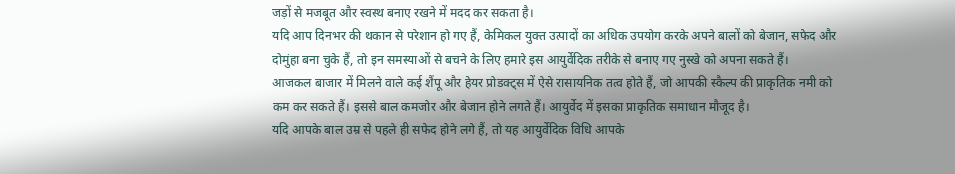जड़ों से मजबूत और स्वस्थ बनाए रखने में मदद कर सकता है।
यदि आप दिनभर की थकान से परेशान हो गए हैं, केमिकल युक्त उत्पादों का अधिक उपयोग करके अपने बालों को बेजान, सफेद और दोमुंहा बना चुके हैं, तो इन समस्याओं से बचने के लिए हमारे इस आयुर्वेदिक तरीके से बनाए गए नुस्खे को अपना सकते हैं।
आजकल बाजार में मिलने वाले कई शैंपू और हेयर प्रोडक्ट्स में ऐसे रासायनिक तत्व होते हैं, जो आपकी स्कैल्प की प्राकृतिक नमी को कम कर सकते हैं। इससे बाल कमजोर और बेजान होने लगते हैं। आयुर्वेद में इसका प्राकृतिक समाधान मौजूद है।
यदि आपके बाल उम्र से पहले ही सफेद होने लगे हैं, तो यह आयुर्वेदिक विधि आपके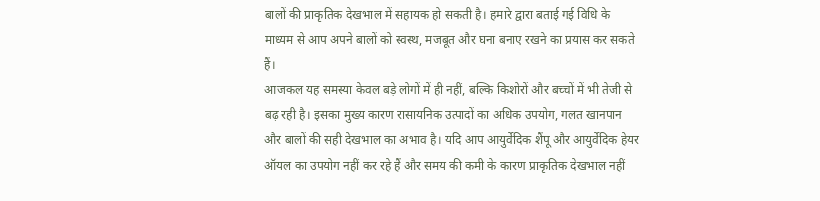बालों की प्राकृतिक देखभाल में सहायक हो सकती है। हमारे द्वारा बताई गई विधि के माध्यम से आप अपने बालों को स्वस्थ, मजबूत और घना बनाए रखने का प्रयास कर सकते हैं।
आजकल यह समस्या केवल बड़े लोगों में ही नहीं, बल्कि किशोरों और बच्चों में भी तेजी से बढ़ रही है। इसका मुख्य कारण रासायनिक उत्पादों का अधिक उपयोग, गलत खानपान और बालों की सही देखभाल का अभाव है। यदि आप आयुर्वेदिक शैंपू और आयुर्वेदिक हेयर ऑयल का उपयोग नहीं कर रहे हैं और समय की कमी के कारण प्राकृतिक देखभाल नहीं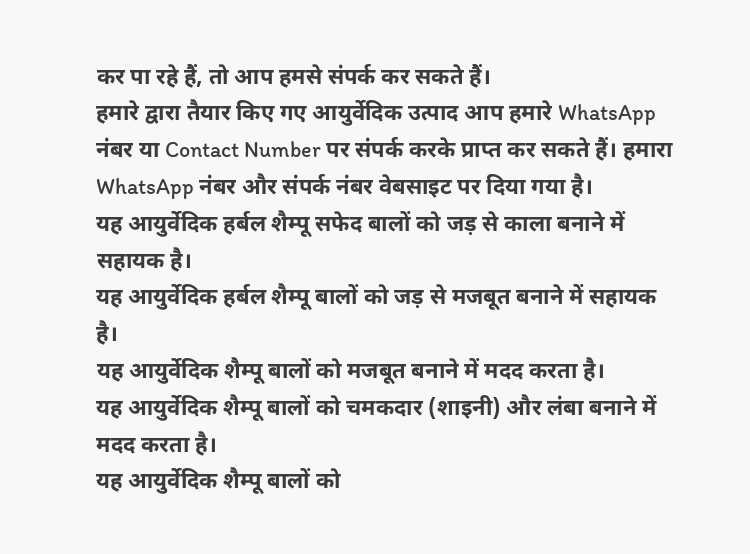कर पा रहे हैं, तो आप हमसे संपर्क कर सकते हैं।
हमारे द्वारा तैयार किए गए आयुर्वेदिक उत्पाद आप हमारे WhatsApp नंबर या Contact Number पर संपर्क करके प्राप्त कर सकते हैं। हमारा WhatsApp नंबर और संपर्क नंबर वेबसाइट पर दिया गया है।
यह आयुर्वेदिक हर्बल शैम्पू सफेद बालों को जड़ से काला बनाने में सहायक है।
यह आयुर्वेदिक हर्बल शैम्पू बालों को जड़ से मजबूत बनाने में सहायक है।
यह आयुर्वेदिक शैम्पू बालों को मजबूत बनाने में मदद करता है।
यह आयुर्वेदिक शैम्पू बालों को चमकदार (शाइनी) और लंबा बनाने में मदद करता है।
यह आयुर्वेदिक शैम्पू बालों को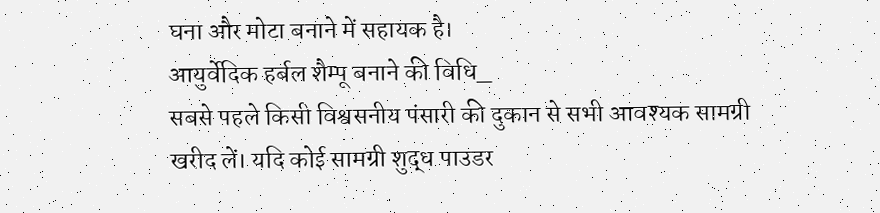घना और मोटा बनाने में सहायक है।
आयुर्वेदिक हर्बल शैम्पू बनाने की विधि_
सबसे पहले किसी विश्वसनीय पंसारी की दुकान से सभी आवश्यक सामग्री खरीद लें। यदि कोई सामग्री शुद्ध पाउडर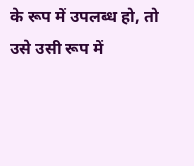के रूप में उपलब्ध हो, तो उसे उसी रूप में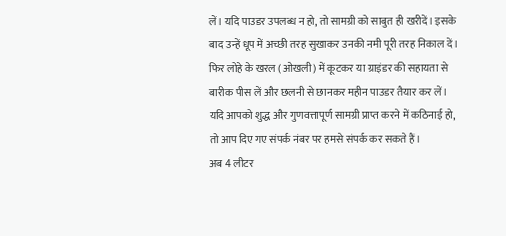लें। यदि पाउडर उपलब्ध न हो, तो सामग्री को साबुत ही खरीदें। इसके बाद उन्हें धूप में अच्छी तरह सुखाकर उनकी नमी पूरी तरह निकाल दें। फिर लोहे के खरल (ओखली) में कूटकर या ग्राइंडर की सहायता से बारीक पीस लें और छलनी से छानकर महीन पाउडर तैयार कर लें।
यदि आपको शुद्ध और गुणवत्तापूर्ण सामग्री प्राप्त करने में कठिनाई हो, तो आप दिए गए संपर्क नंबर पर हमसे संपर्क कर सकते हैं।
अब 4 लीटर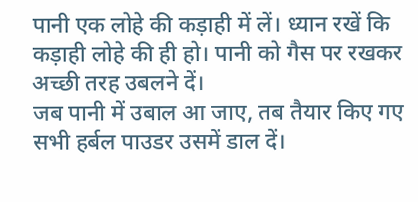पानी एक लोहे की कड़ाही में लें। ध्यान रखें कि कड़ाही लोहे की ही हो। पानी को गैस पर रखकर अच्छी तरह उबलने दें।
जब पानी में उबाल आ जाए, तब तैयार किए गए सभी हर्बल पाउडर उसमें डाल दें।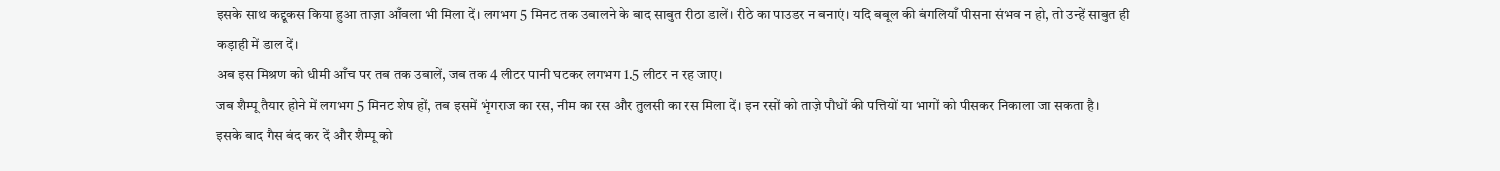इसके साथ कद्दूकस किया हुआ ताज़ा आँवला भी मिला दें। लगभग 5 मिनट तक उबालने के बाद साबुत रीठा डालें। रीठे का पाउडर न बनाएं। यदि बबूल की बंगलियाँ पीसना संभव न हो, तो उन्हें साबुत ही कड़ाही में डाल दें।
अब इस मिश्रण को धीमी आँच पर तब तक उबालें, जब तक 4 लीटर पानी घटकर लगभग 1.5 लीटर न रह जाए।
जब शैम्पू तैयार होने में लगभग 5 मिनट शेष हों, तब इसमें भृंगराज का रस, नीम का रस और तुलसी का रस मिला दें। इन रसों को ताज़े पौधों की पत्तियों या भागों को पीसकर निकाला जा सकता है।
इसके बाद गैस बंद कर दें और शैम्पू को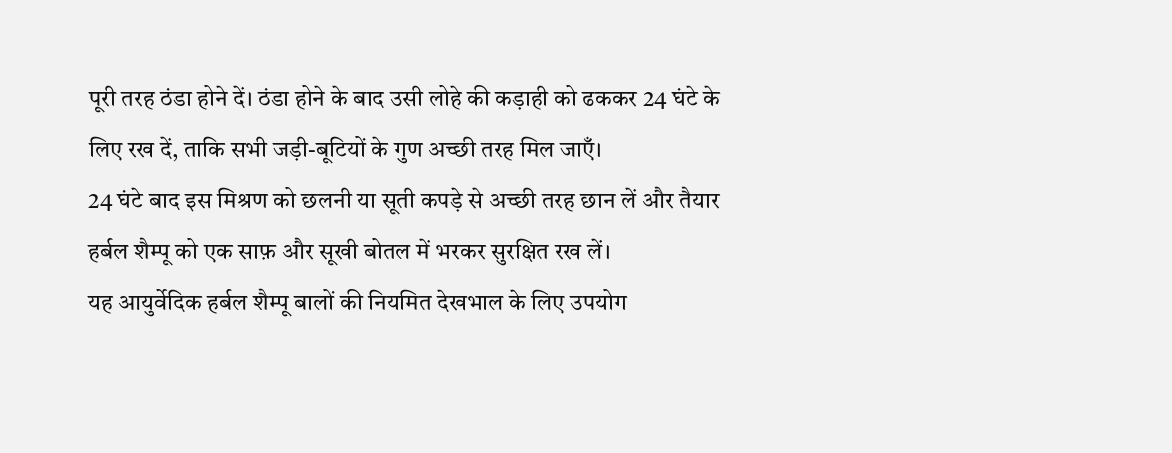पूरी तरह ठंडा होने दें। ठंडा होने के बाद उसी लोहे की कड़ाही को ढककर 24 घंटे के लिए रख दें, ताकि सभी जड़ी-बूटियों के गुण अच्छी तरह मिल जाएँ।
24 घंटे बाद इस मिश्रण को छलनी या सूती कपड़े से अच्छी तरह छान लें और तैयार हर्बल शैम्पू को एक साफ़ और सूखी बोतल में भरकर सुरक्षित रख लें।
यह आयुर्वेदिक हर्बल शैम्पू बालों की नियमित देखभाल के लिए उपयोग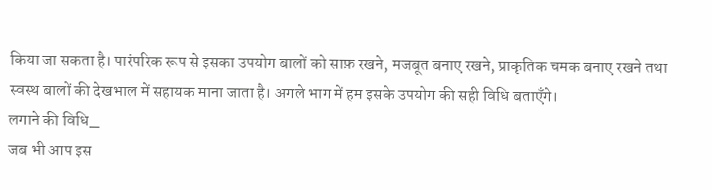किया जा सकता है। पारंपरिक रूप से इसका उपयोग बालों को साफ़ रखने, मजबूत बनाए रखने, प्राकृतिक चमक बनाए रखने तथा स्वस्थ बालों की देखभाल में सहायक माना जाता है। अगले भाग में हम इसके उपयोग की सही विधि बताएँगे।
लगाने की विधि_
जब भी आप इस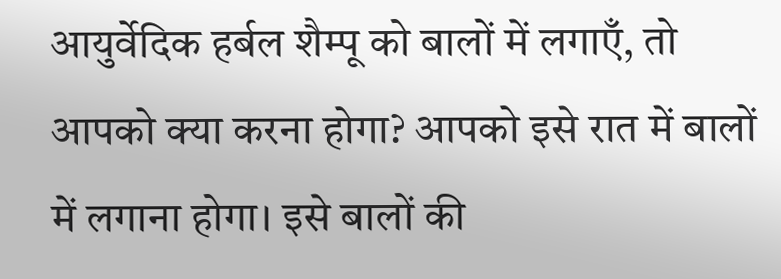आयुर्वेदिक हर्बल शैम्पू को बालों में लगाएँ, तो आपको क्या करना होगा? आपको इसे रात में बालों में लगाना होगा। इसे बालों की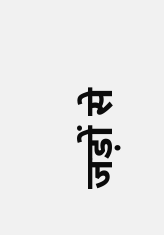जड़ों से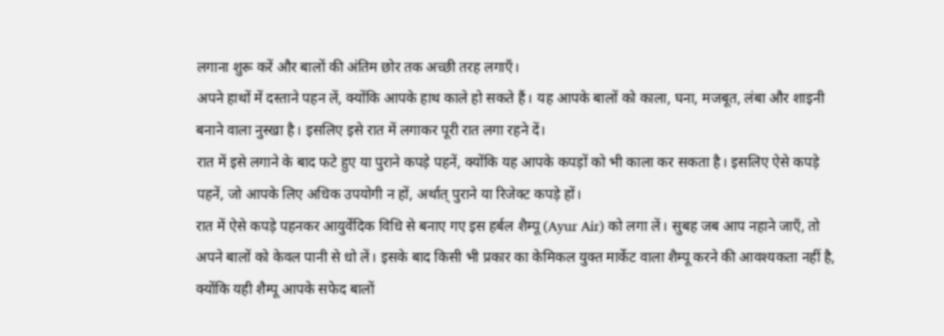लगाना शुरू करें और बालों की अंतिम छोर तक अच्छी तरह लगाएँ।
अपने हाथों में दस्ताने पहन लें, क्योंकि आपके हाथ काले हो सकते हैं। यह आपके बालों को काला, घना, मजबूत, लंबा और शाइनी बनाने वाला नुस्खा है। इसलिए इसे रात में लगाकर पूरी रात लगा रहने दें।
रात में इसे लगाने के बाद फटे हुए या पुराने कपड़े पहनें, क्योंकि यह आपके कपड़ों को भी काला कर सकता है। इसलिए ऐसे कपड़े पहनें, जो आपके लिए अधिक उपयोगी न हों, अर्थात् पुराने या रिजेक्ट कपड़े हों।
रात में ऐसे कपड़े पहनकर आयुर्वेदिक विधि से बनाए गए इस हर्बल शैम्पू (Ayur Air) को लगा लें। सुबह जब आप नहाने जाएँ, तो अपने बालों को केवल पानी से धो लें। इसके बाद किसी भी प्रकार का केमिकल युक्त मार्केट वाला शैम्पू करने की आवश्यकता नहीं है, क्योंकि यही शैम्पू आपके सफेद बालों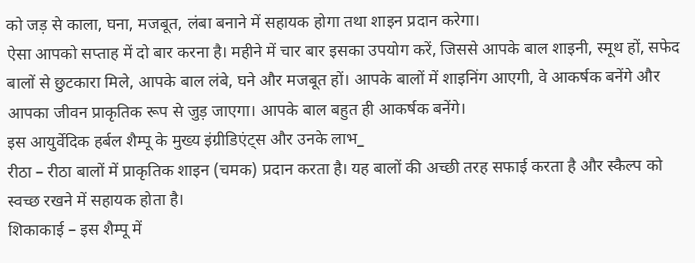को जड़ से काला, घना, मजबूत, लंबा बनाने में सहायक होगा तथा शाइन प्रदान करेगा।
ऐसा आपको सप्ताह में दो बार करना है। महीने में चार बार इसका उपयोग करें, जिससे आपके बाल शाइनी, स्मूथ हों, सफेद बालों से छुटकारा मिले, आपके बाल लंबे, घने और मजबूत हों। आपके बालों में शाइनिंग आएगी, वे आकर्षक बनेंगे और आपका जीवन प्राकृतिक रूप से जुड़ जाएगा। आपके बाल बहुत ही आकर्षक बनेंगे।
इस आयुर्वेदिक हर्बल शैम्पू के मुख्य इंग्रीडिएंट्स और उनके लाभ_
रीठा – रीठा बालों में प्राकृतिक शाइन (चमक) प्रदान करता है। यह बालों की अच्छी तरह सफाई करता है और स्कैल्प को स्वच्छ रखने में सहायक होता है।
शिकाकाई – इस शैम्पू में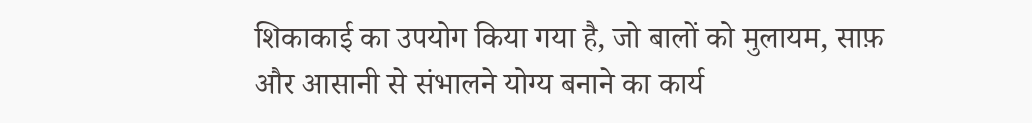शिकाकाई का उपयोग किया गया है, जो बालों को मुलायम, साफ़ और आसानी से संभालने योग्य बनाने का कार्य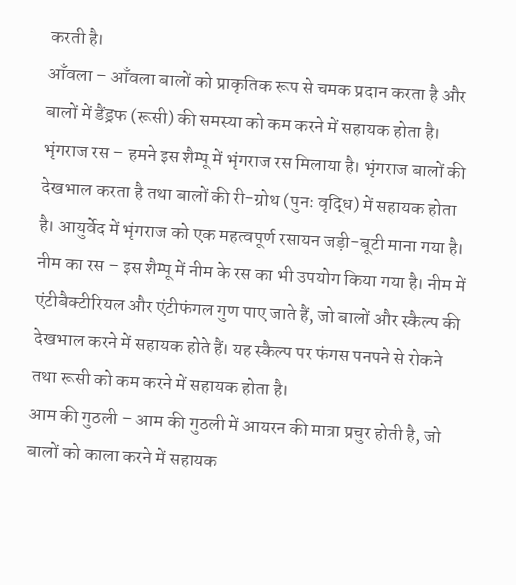करती है।
आँवला – आँवला बालों को प्राकृतिक रूप से चमक प्रदान करता है और बालों में डैंड्रफ (रूसी) की समस्या को कम करने में सहायक होता है।
भृंगराज रस – हमने इस शैम्पू में भृंगराज रस मिलाया है। भृंगराज बालों की देखभाल करता है तथा बालों की री-ग्रोथ (पुनः वृद्धि) में सहायक होता है। आयुर्वेद में भृंगराज को एक महत्वपूर्ण रसायन जड़ी-बूटी माना गया है।
नीम का रस – इस शैम्पू में नीम के रस का भी उपयोग किया गया है। नीम में एंटीबैक्टीरियल और एंटीफंगल गुण पाए जाते हैं, जो बालों और स्कैल्प की देखभाल करने में सहायक होते हैं। यह स्कैल्प पर फंगस पनपने से रोकने तथा रूसी को कम करने में सहायक होता है।
आम की गुठली – आम की गुठली में आयरन की मात्रा प्रचुर होती है, जो बालों को काला करने में सहायक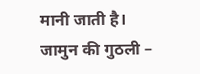मानी जाती है।
जामुन की गुठली –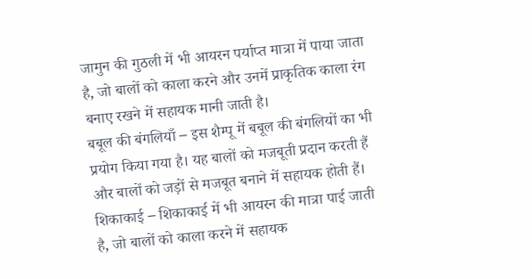जामुन की गुठली में भी आयरन पर्याप्त मात्रा में पाया जाता है, जो बालों को काला करने और उनमें प्राकृतिक काला रंग बनाए रखने में सहायक मानी जाती है।
बबूल की बंगलियाँ – इस शैम्पू में बबूल की बंगलियों का भी प्रयोग किया गया है। यह बालों को मजबूती प्रदान करती हैं और बालों को जड़ों से मजबूत बनाने में सहायक होती हैं।
शिकाकाई – शिकाकाई में भी आयरन की मात्रा पाई जाती है, जो बालों को काला करने में सहायक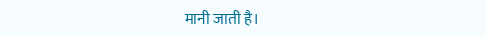मानी जाती है।